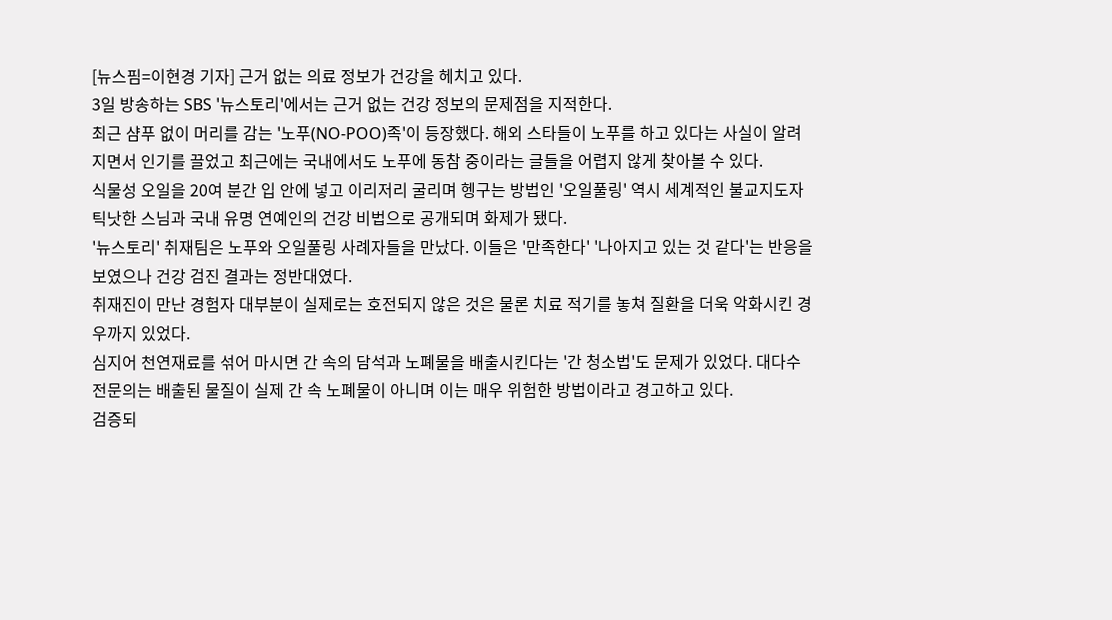[뉴스핌=이현경 기자] 근거 없는 의료 정보가 건강을 헤치고 있다.
3일 방송하는 SBS '뉴스토리'에서는 근거 없는 건강 정보의 문제점을 지적한다.
최근 샴푸 없이 머리를 감는 '노푸(NO-POO)족'이 등장했다. 해외 스타들이 노푸를 하고 있다는 사실이 알려지면서 인기를 끌었고 최근에는 국내에서도 노푸에 동참 중이라는 글들을 어렵지 않게 찾아볼 수 있다.
식물성 오일을 20여 분간 입 안에 넣고 이리저리 굴리며 헹구는 방법인 '오일풀링' 역시 세계적인 불교지도자 틱낫한 스님과 국내 유명 연예인의 건강 비법으로 공개되며 화제가 됐다.
'뉴스토리' 취재팀은 노푸와 오일풀링 사례자들을 만났다. 이들은 '만족한다' '나아지고 있는 것 같다'는 반응을 보였으나 건강 검진 결과는 정반대였다.
취재진이 만난 경험자 대부분이 실제로는 호전되지 않은 것은 물론 치료 적기를 놓쳐 질환을 더욱 악화시킨 경우까지 있었다.
심지어 천연재료를 섞어 마시면 간 속의 담석과 노폐물을 배출시킨다는 '간 청소법'도 문제가 있었다. 대다수 전문의는 배출된 물질이 실제 간 속 노폐물이 아니며 이는 매우 위험한 방법이라고 경고하고 있다.
검증되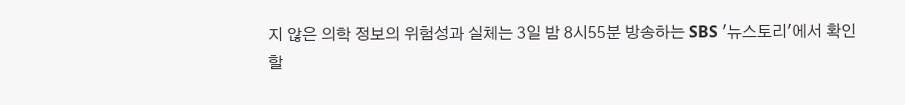지 않은 의학 정보의 위험성과 실체는 3일 밤 8시55분 방송하는 SBS '뉴스토리'에서 확인할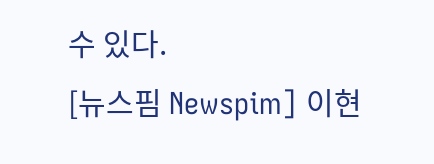수 있다.
[뉴스핌 Newspim] 이현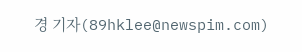경 기자(89hklee@newspim.com)